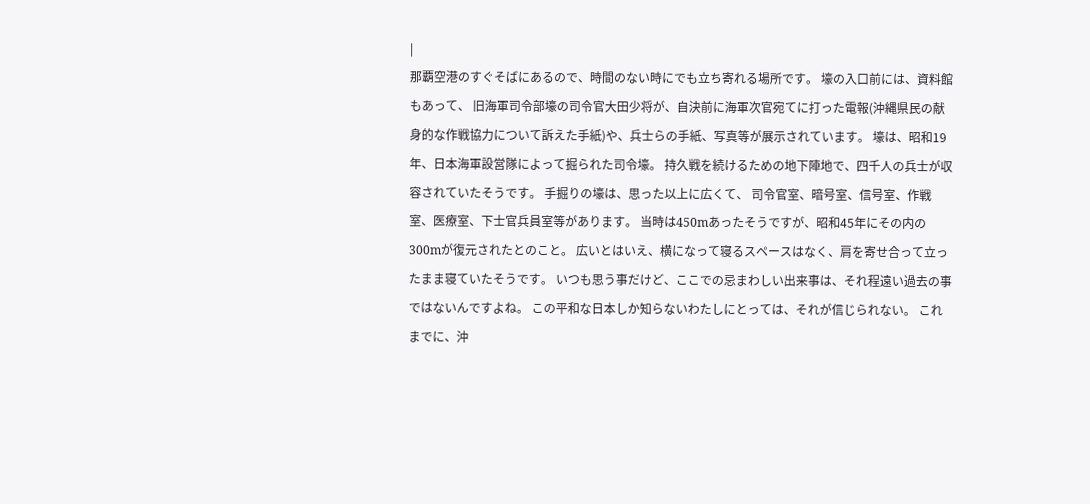|
那覇空港のすぐそばにあるので、時間のない時にでも立ち寄れる場所です。 壕の入口前には、資料館もあって、 旧海軍司令部壕の司令官大田少将が、自決前に海軍次官宛てに打った電報(沖縄県民の献身的な作戦協力について訴えた手紙)や、兵士らの手紙、写真等が展示されています。 壕は、昭和19年、日本海軍設営隊によって掘られた司令壕。 持久戦を続けるための地下陣地で、四千人の兵士が収容されていたそうです。 手掘りの壕は、思った以上に広くて、 司令官室、暗号室、信号室、作戦室、医療室、下士官兵員室等があります。 当時は450mあったそうですが、昭和45年にその内の300mが復元されたとのこと。 広いとはいえ、横になって寝るスペースはなく、肩を寄せ合って立ったまま寝ていたそうです。 いつも思う事だけど、ここでの忌まわしい出来事は、それ程遠い過去の事ではないんですよね。 この平和な日本しか知らないわたしにとっては、それが信じられない。 これまでに、沖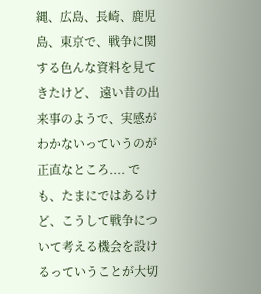縄、広島、長崎、鹿児島、東京で、戦争に関する色んな資料を見てきたけど、 遠い昔の出来事のようで、実感がわかないっていうのが正直なところ.... でも、たまにではあるけど、こうして戦争について考える機会を設けるっていうことが大切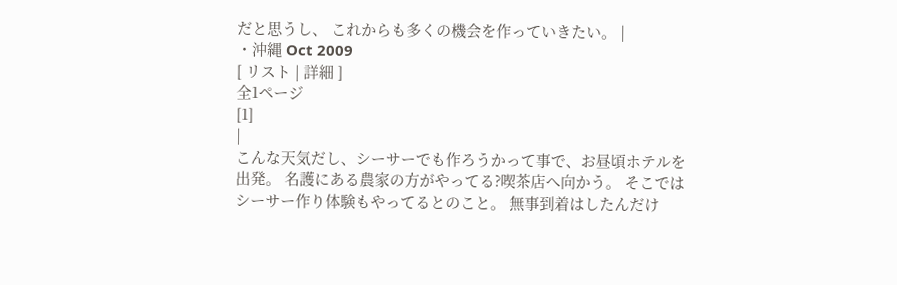だと思うし、 これからも多くの機会を作っていきたい。 |
・沖縄 Oct 2009
[ リスト | 詳細 ]
全1ページ
[1]
|
こんな天気だし、シーサーでも作ろうかって事で、お昼頃ホテルを出発。 名護にある農家の方がやってる?喫茶店へ向かう。 そこではシーサー作り体験もやってるとのこと。 無事到着はしたんだけ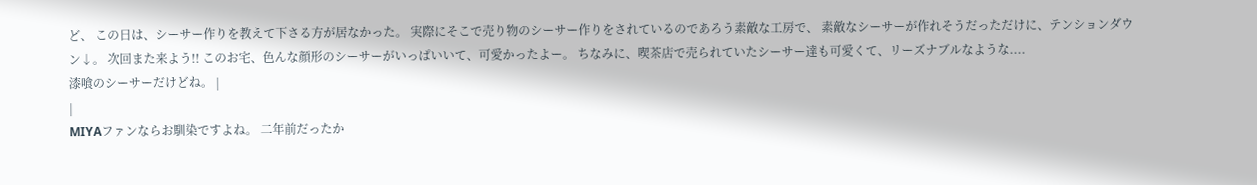ど、 この日は、シーサー作りを教えて下さる方が居なかった。 実際にそこで売り物のシーサー作りをされているのであろう素敵な工房で、 素敵なシーサーが作れそうだっただけに、テンションダウン↓。 次回また来よう!! このお宅、色んな顔形のシーサーがいっぱいいて、可愛かったよー。 ちなみに、喫茶店で売られていたシーサー達も可愛くて、リーズナブルなような....
漆喰のシーサーだけどね。 |
|
MIYAファンならお馴染ですよね。 二年前だったか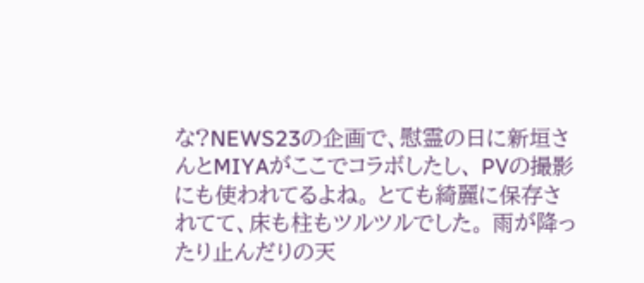な?NEWS23の企画で、慰霊の日に新垣さんとMIYAがここでコラボしたし、 PVの撮影にも使われてるよね。 とても綺麗に保存されてて、床も柱もツルツルでした。 雨が降ったり止んだりの天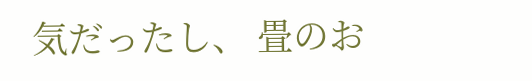気だったし、 畳のお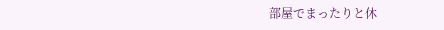部屋でまったりと休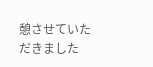憩させていただきました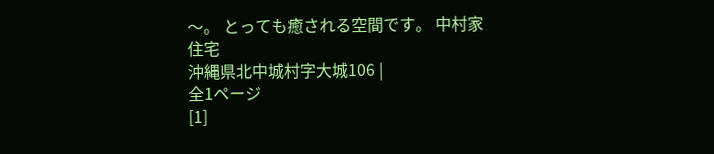〜。 とっても癒される空間です。 中村家住宅
沖縄県北中城村字大城106 |
全1ページ
[1]